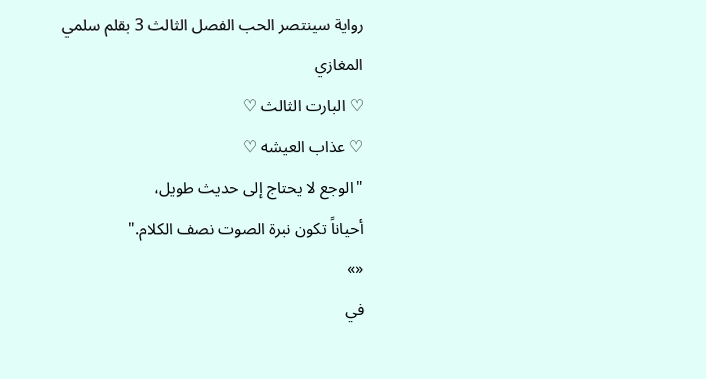رواية سينتصر الحب الفصل الثالث 3 بقلم سلمي المغازي
♡ البارت الثالث ♡
♡ عذاب العيشه ♡
"الوجع لا يحتاج إلى حديث طويل،
أحياناً تكون نبرة الصوت نصف الكلام."
«»
في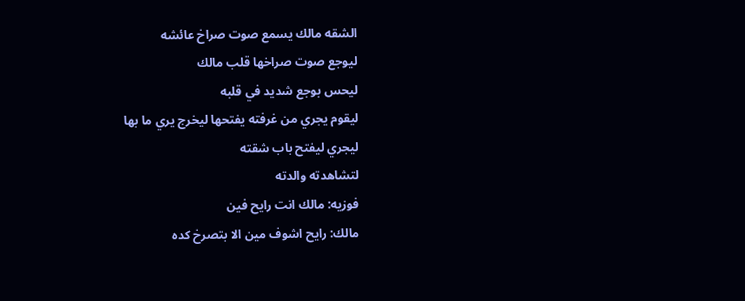الشقه مالك يسمع صوت صراخ عائشه
ليوجع صوت صراخها قلب مالك
ليحس بوجع شديد في قلبه
ليقوم يجري من غرفته يفتحها ليخرج يري ما بها
ليجري ليفتح باب شقته
لتشاهدته والدته
فوزيه: مالك انت رايح فين
مالك: رايح اشوف مين الا بتصرخ كده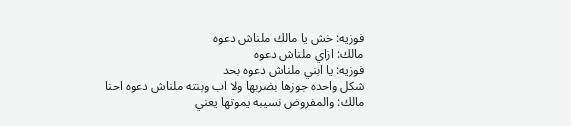فوزيه: خش يا مالك ملناش دعوه
مالك: ازاي ملناش دعوه
فوزيه: يا ابني ملناش دعوه بحد
شكل واحده جوزها بضربها ولا اب وبنته ملناش دعوه احنا
مالك: والمفروض نسيبه يموتها يعني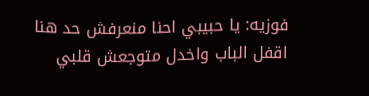فوزيه: يا حبيبي احنا منعرفش حد هنا
اقفل الباب واخدل متوجعش قلبي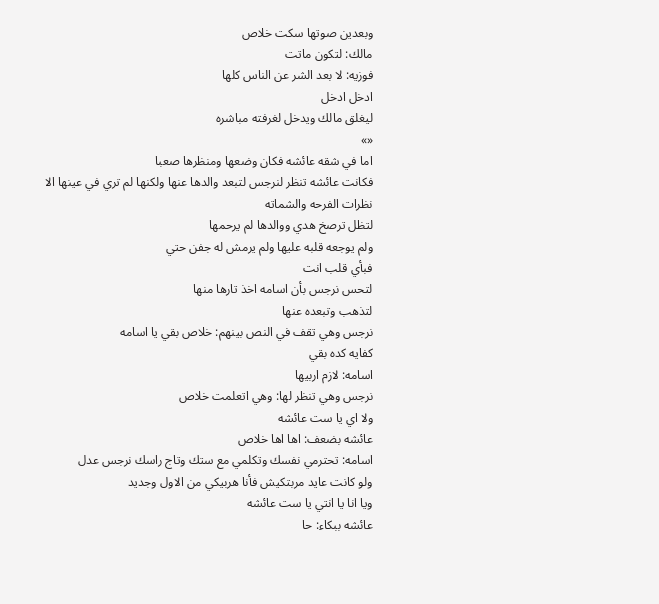وبعدين صوتها سكت خلاص
مالك: لتكون ماتت
فوزيه: لا بعد الشر عن الناس كلها
ادخل ادخل
ليغلق مالك ويدخل لغرفته مباشره
«»
اما في شقه عائشه فكان وضعها ومنظرها صعبا
فكانت عائشه تنظر لنرجس لتبعد والدها عنها ولكنها لم تري في عينها الا نظرات الفرحه والشماته
لتظل ترصخ هدي ووالدها لم يرحمها
ولم يوجعه قلبه عليها ولم يرمش له جفن حتي
فبأي قلب انت
لتحس نرجس بأن اسامه اخذ تارها منها
لتذهب وتبعده عنها
نرجس وهي تقف في النص بينهم: خلاص بقي يا اسامه
كفايه كده بقي
اسامه: لازم اربيها
نرجس وهي تنظر لها: وهي اتعلمت خلاص
ولا اي يا ست عائشه
عائشه بضعف: اها اها خلاص
اسامه: تحترمي نفسك وتكلمي مع ستك وتاج راسك نرجس عدل
ولو كانت عايد مربتكيش فأنا هربيكي من الاول وجديد
ويا انا يا انتي يا ست عائشه
عائشه ببكاء: حا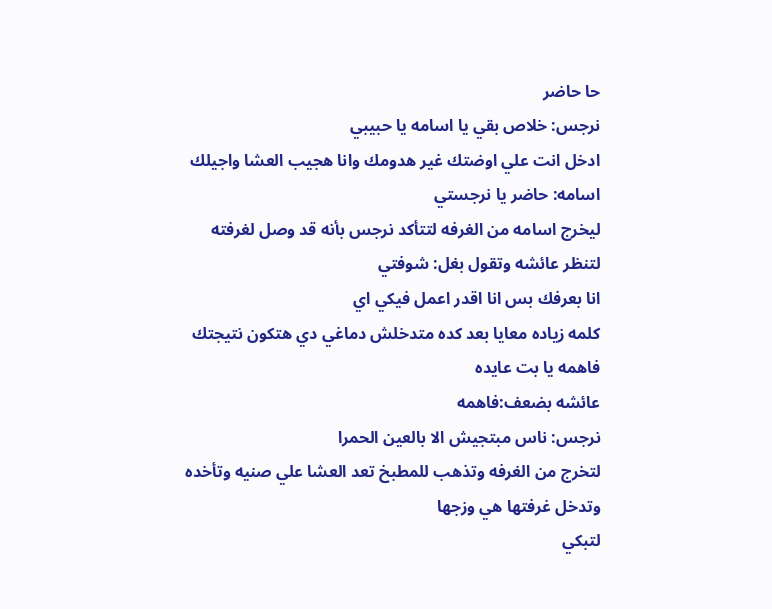حا حاضر
نرجس: خلاص بقي يا اسامه يا حبيبي
ادخل انت علي اوضتك غير هدومك وانا هجيب العشا واجيلك
اسامه: حاضر يا نرجستي
ليخرج اسامه من الغرفه لتتأكد نرجس بأنه قد وصل لغرفته
لتنظر عائشه وتقول بغل: شوفتي
انا بعرفك بس انا اقدر اعمل فيكي اي
كلمه زياده معايا بعد كده متدخلش دماغي دي هتكون نتيجتك
فاهمه يا بت عايده
عائشه بضعف:فاهمه
نرجس: ناس مبتجيش الا بالعين الحمرا
لتخرج من الغرفه وتذهب للمطبخ تعد العشا علي صنيه وتأخده وتدخل غرفتها هي وزجها
لتبكي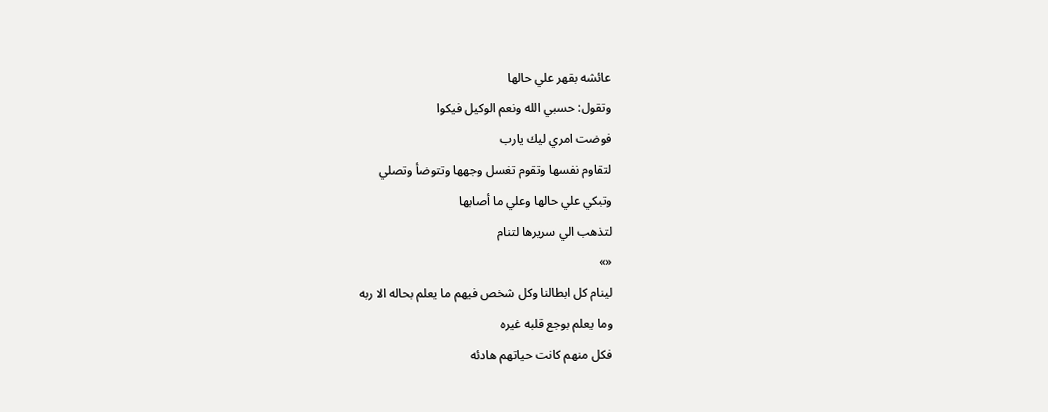عائشه بقهر علي حالها
وتقول: حسبي الله ونعم الوكيل فيكوا
فوضت امري ليك يارب
لتقاوم نفسها وتقوم تغسل وجهها وتتوضأ وتصلي
وتبكي علي حالها وعلي ما أصابها
لتذهب الي سريرها لتنام
«»
لينام كل ابطالنا وكل شخص فيهم ما يعلم بحاله الا ربه
وما يعلم بوجع قلبه غيره
فكل منهم كانت حياتهم هادئه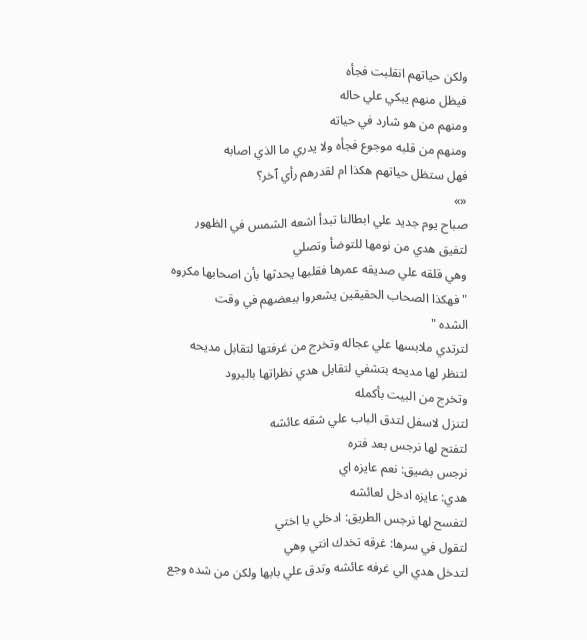ولكن حياتهم انقلبت فجأه
فيظل منهم يبكي علي حاله
ومنهم من هو شارد في حياته
ومنهم من قلبه موجوع فجأه ولا يدري ما الذي اصابه
فهل ستظل حياتهم هكذا ام لقدرهم رأي ٱخر؟
«»
صباح يوم جديد علي ابطالنا تبدأ اشعه الشمس في الظهور
لتفيق هدي من نومها للتوضأ وتصلي
وهي قلقه علي صديقه عمرها فقلبها يحدثها بأن اصحابها مكروه
"فهكذا الصحاب الحقيقين يشعروا ببعضهم في وقت
الشده "
لترتدي ملابسها علي عجاله وتخرج من غرفتها لتقابل مديحه
لتنظر لها مديحه بتشفي لتقابل هدي نظراتها بالبرود
وتخرج من البيت بأكمله
لتنزل لاسفل لتدق الباب علي شقه عائشه
لتفتح لها نرجس بعد فتره
نرجس بضيق: نعم عايزه اي
هدي: عايزه ادخل لعائشه
لتفسح لها نرجس الطريق: ادخلي يا اختي
لتقول في سرها: غرقه تخدك انتي وهي
لتدخل هدي الي غرفه عائشه وتدق علي بابها ولكن من شده وجع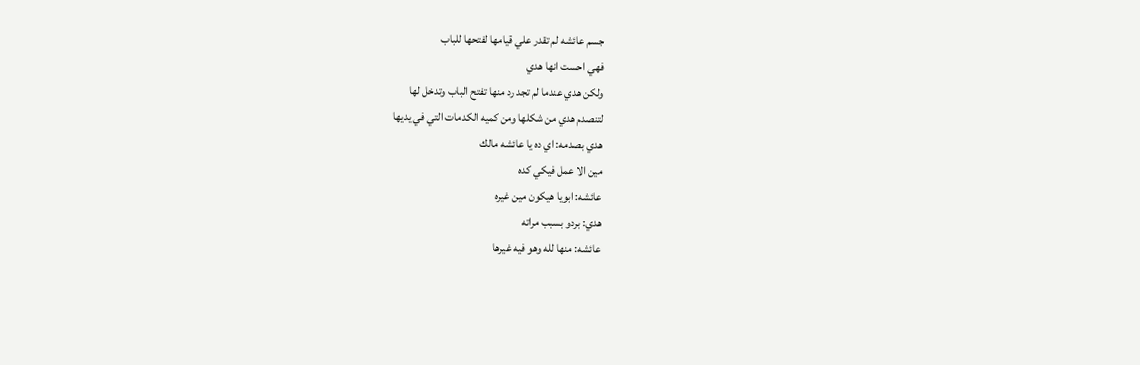جسم عائشه لم تقدر علي قيامها لفتحها للباب
فهي احست انها هدي
ولكن هدي عندما لم تجد رد منها تفتح الباب وتدخل لها
لتنصدم هدي من شكلها ومن كميه الكدمات التي في يديها
هدي بصدمه: اي ده يا عائشه مالك
مين الا عمل فيكي كده
عائشه: ابويا هيكون مين غيره
هدي: بردو بسبب مراته
عائشه: منها لله وهو فيه غيرها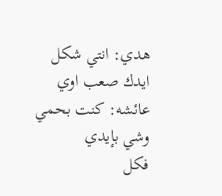هدي: انتي شكل ايدك صعب اوي
عائشه: كنت بحمي وشي بإيدي
فكل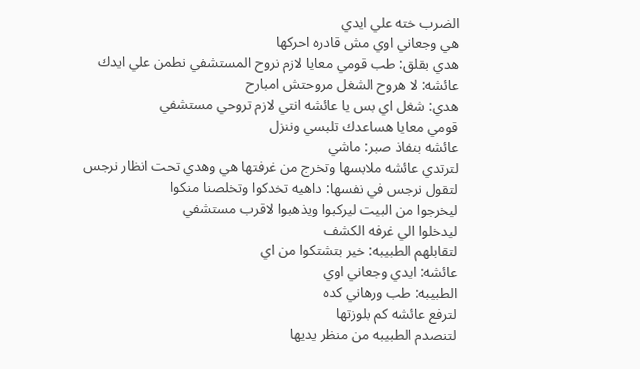الضرب خته علي ايدي
هي وجعاني اوي مش قادره احركها
هدي بقلق: طب قومي معايا لازم نروح المستشفي نطمن علي ايدك
عائشه: لا هروح الشغل مروحتش امبارح
هدي: شغل اي بس يا عائشه انتي لازم تروحي مستشفي
قومي معايا هساعدك تلبسي وننزل
عائشه بنفاذ صبر: ماشي
لترتدي عائشه ملابسها وتخرج من غرفتها هي وهدي تحت انظار نرجس
لتقول نرجس في نفسها: داهيه تخدكوا وتخلصنا منكوا
ليخرجوا من البيت ليركبوا ويذهبوا لاقرب مستشفي
ليدخلوا الي غرفه الكشف
لتقابلهم الطبيبه: خير بتشتكوا من اي
عائشه: ايدي وجعاني اوي
الطبيبه: طب ورهاني كده
لترفع عائشه كم بلوزتها
لتنصدم الطبيبه من منظر يديها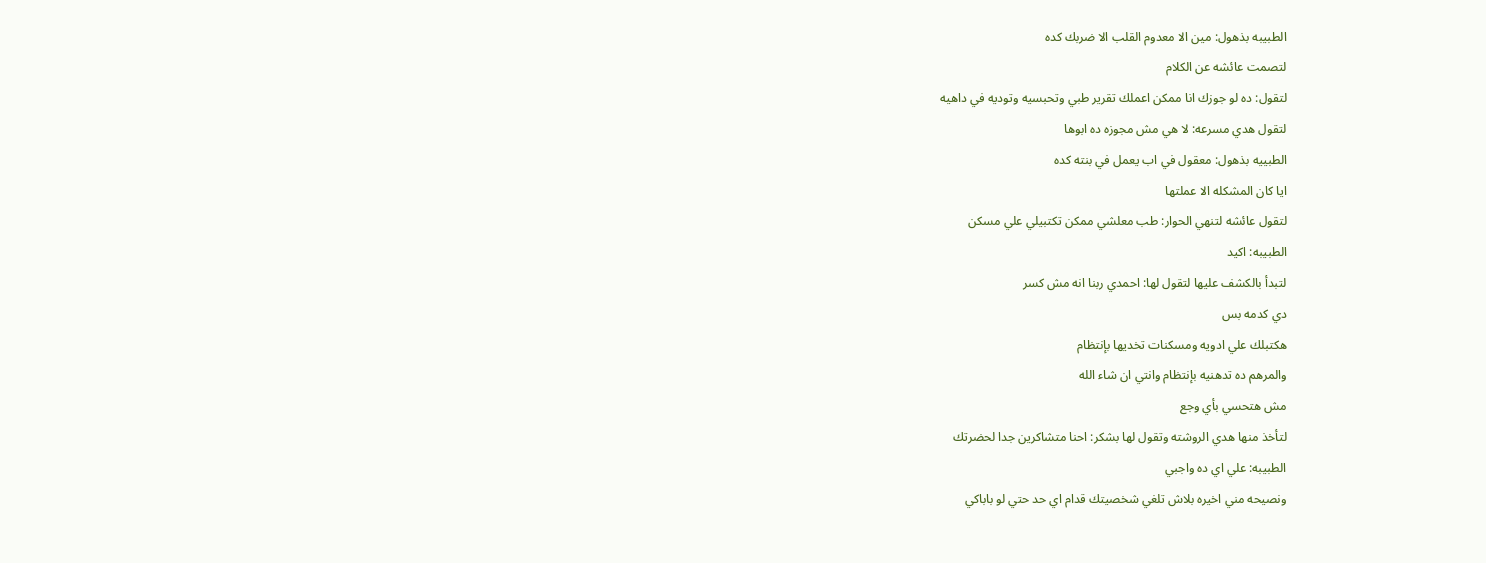الطبيبه بذهول: مين الا معدوم القلب الا ضربك كده
لتصمت عائشه عن الكلام
لتقول: ده لو جوزك انا ممكن اعملك تقرير طبي وتحبسيه وتوديه في داهيه
لتقول هدي مسرعه: لا هي مش مجوزه ده ابوها
الطبييه بذهول: معقول في اب يعمل في بنته كده
ايا كان المشكله الا عملتها
لتقول عائشه لتنهي الحوار: طب معلشي ممكن تكتبيلي علي مسكن
الطبيبه: اكيد
لتبدأ بالكشف عليها لتقول لها: احمدي ربنا انه مش كسر
دي كدمه بس
هكتبلك علي ادويه ومسكنات تخديها بإنتظام
والمرهم ده تدهنيه بإنتظام وانتي ان شاء الله
مش هتحسي بأي وجع
لتأخذ منها هدي الروشته وتقول لها بشكر: احنا متشاكرين جدا لحضرتك
الطبيبه: علي اي ده واجبي
ونصيحه مني اخيره بلاش تلغي شخصيتك قدام اي حد حتي لو باباكي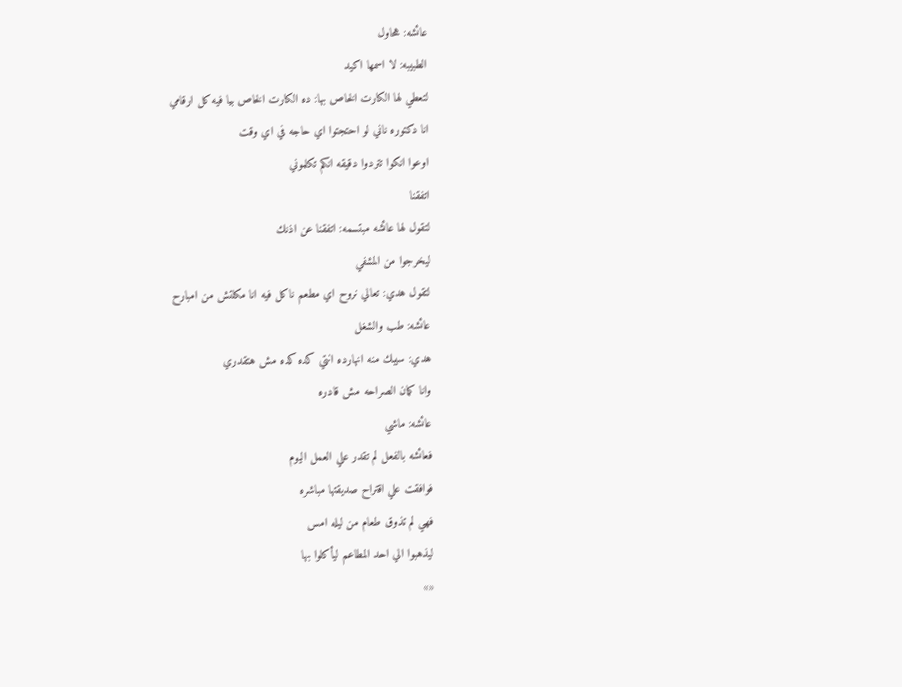عائشه: هحاول
الطبيبه: لا اسمها اكيد
لتعطي لها الكارت الخاص بها: ده الكارت الخاص بيا فيه كل ارقامي
انا دكتوره ناني لو احتجتوا اي حاجه في اي وقت
اوعوا انكوا تتردوا دقيقه انكم تكلموني
اتفقنا
لتقول لها عائشه مبتسمه: اتفقنا عن اذنك
ليخرجوا من المشفي
لتقول هدي: تعالي نروح اي مطعم ناكل فيه انا مكلتش من امبارح
عائشه: طب والشغل
هدي: سيبك منه انهارده انتي كده كده مش هتقدري
وانا كمان الصراحه مش قادره
عائشه: ماشي
فعائشه بالفعل لم تقدر علي العمل اليوم
فوافقت علي اقتراح صديقتها مباشره
فهي لم تذوق طعام من ليله امس
ليذهبوا الي احد المطاعم ليأكلوا بها
«»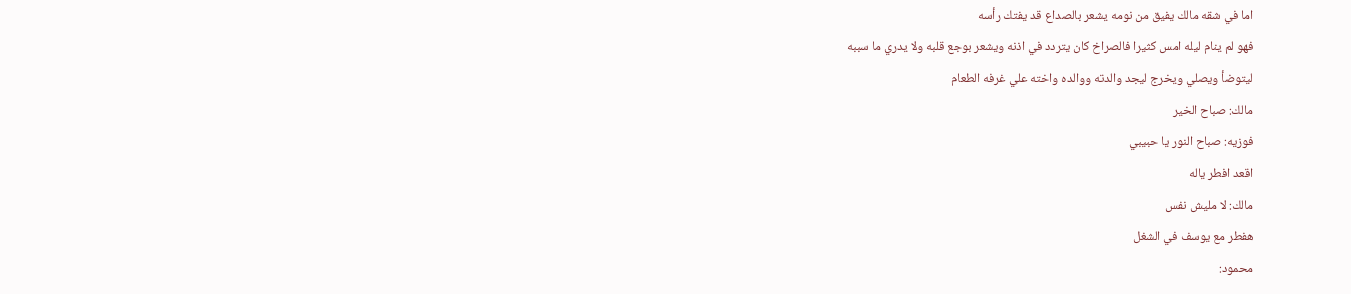اما في شقه مالك يفيق من نومه يشعر بالصداع قد يفتك رأسه
فهو لم ينام ليله امس كثيرا فالصراخ كان يتردد في اذنه ويشعر بوجع قلبه ولا يدري ما سببه
ليتوضأ ويصلي ويخرج ليجد والدته ووالده واخته علي غرفه الطعام
مالك: صباح الخير
فوزيه: صباح النور يا حبيبي
اقعد افطر ياله
مالك: لا مليش نفس
هفطر مع يوسف في الشغل
محمود: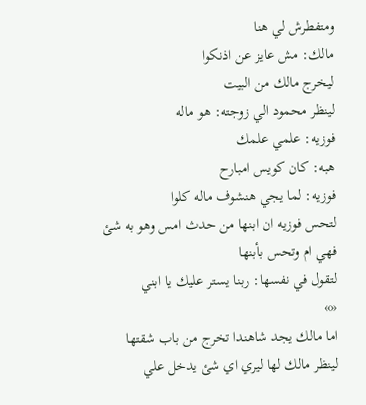ومتفطرش لي هنا
مالك: مش عايز عن اذنكوا
ليخرج مالك من البيت
لينظر محمود الي زوجته: هو ماله
فوزيه: علمي علمك
هبه: كان كويس امبارح
فوزيه: لما يجي هنشوف ماله كلوا
لتحس فوزيه ان ابنها من حدث امس وهو به شئ
فهي ام وتحس بأبنها
لتقول في نفسها: ربنا يستر عليك يا ابني
«»
اما مالك يجد شاهندا تخرج من باب شقتها
لينظر مالك لها ليري اي شئ يدخل علي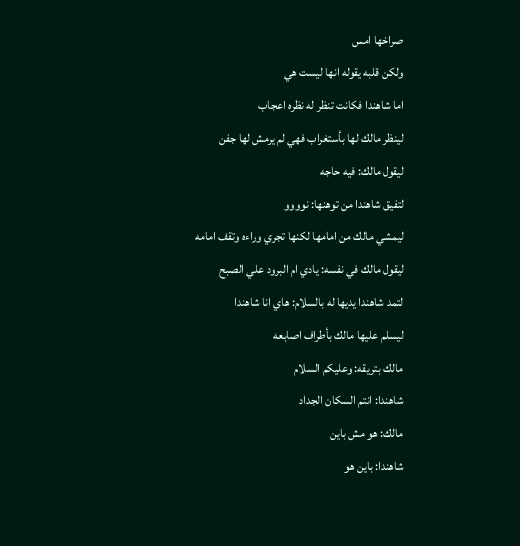صراخها امس
ولكن قلبه يقوله انها ليست هي
اما شاهندا فكانت تنظر له نظره اعجاب
لينظر مالك لها بأستغراب فهي لم يرمش لها جفن
ليقول مالك: فيه حاجه
لتفيق شاهندا من توهنها: نوووو
ليمشي مالك من امامها لكنها تجري وراءه وتقف امامه
ليقول مالك في نفسه: يادي ام البرود علي الصبح
لتمد شاهندا يديها له بالسلام: هاي انا شاهندا
ليسلم عليها مالك بأطراف اصابعه
مالك بتريقه: وعليكم السلام
شاهندا: انتم السكان الجداد
مالك: هو مش باين
شاهندا: باين هو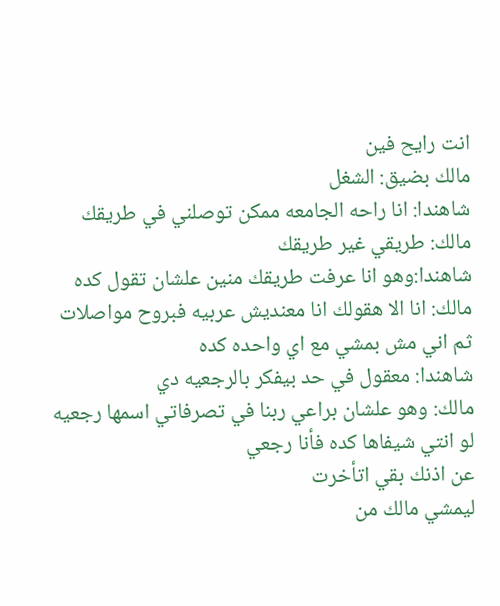انت رايح فين
مالك بضيق: الشغل
شاهندا: انا راحه الجامعه ممكن توصلني في طريقك
مالك: طريقي غير طريقك
شاهندا:وهو انا عرفت طريقك منين علشان تقول كده
مالك: انا الا هقولك انا معنديش عربيه فبروح مواصلات
ثم اني مش بمشي مع اي واحده كده
شاهندا: معقول في حد بيفكر بالرجعيه دي
مالك: وهو علشان براعي ربنا في تصرفاتي اسمها رجعيه
لو انتي شيفاها كده فأنا رجعي
عن اذنك بقي اتأخرت
ليمشي مالك من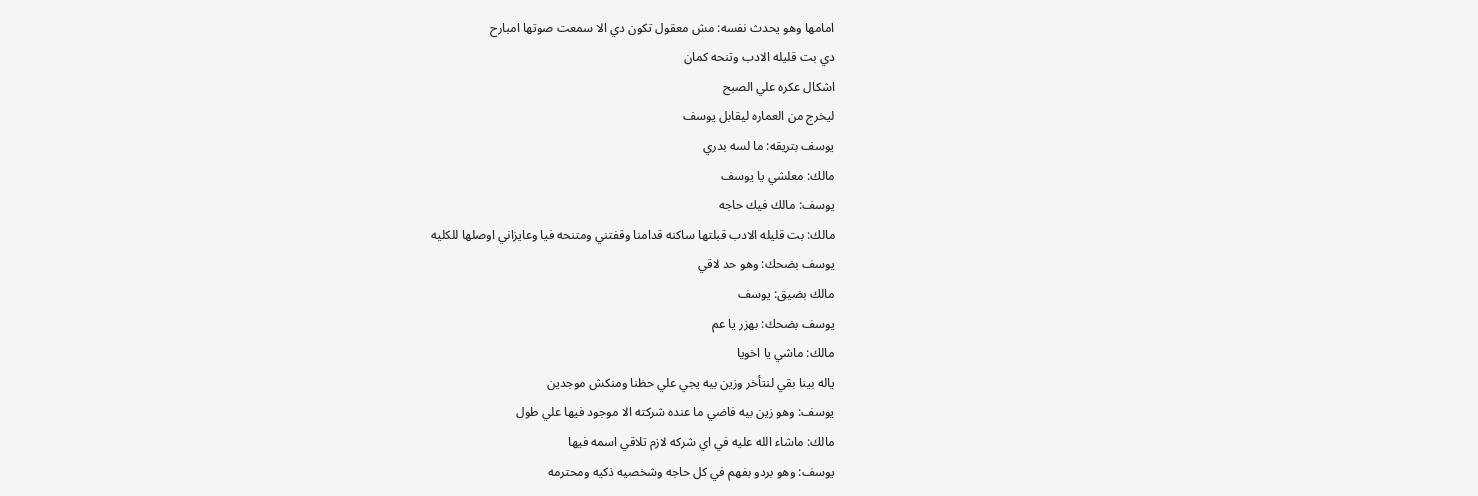امامها وهو يحدث نفسه: مش معقول تكون دي الا سمعت صوتها امبارح
دي بت قليله الادب وتنحه كمان
اشكال عكره علي الصبح
ليخرج من العماره ليقابل يوسف
يوسف بتريقه: ما لسه بدري
مالك: معلشي يا يوسف
يوسف: مالك فيك حاجه
مالك: بت قليله الادب قبلتها ساكنه قدامنا وقفتني ومتنحه فيا وعايزاني اوصلها للكليه
يوسف بضحك: وهو حد لاقي
مالك بضيق: يوسف
يوسف بضحك: بهزر يا عم
مالك: ماشي يا اخويا
ياله بينا بقي لنتأخر وزين بيه يجي علي حظنا ومنكش موجدين
يوسف: وهو زين بيه فاضي ما عنده شركته الا موجود فيها علي طول
مالك: ماشاء الله عليه في اي شركه لازم تلاقي اسمه فيها
يوسف: وهو بردو بفهم في كل حاجه وشخصيه ذكيه ومحترمه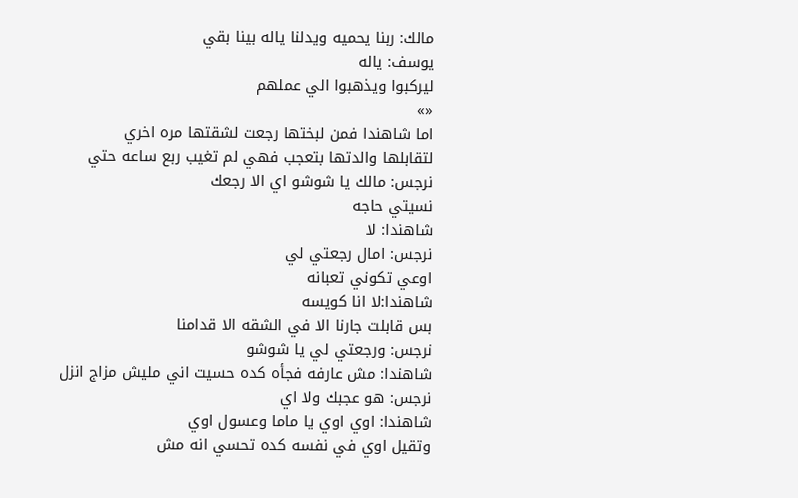مالك: ربنا يحميه ويدلنا ياله بينا بقي
يوسف: ياله
ليركبوا ويذهبوا الي عملهم
«»
اما شاهندا فمن لبختها رجعت لشقتها مره اخري
لتقابلها والدتها بتعجب فهي لم تغيب ربع ساعه حتي
نرجس: مالك يا شوشو اي الا رجعك
نسيتي حاجه
شاهندا: لا
نرجس: امال رجعتي لي
اوعي تكوني تعبانه
شاهندا:لا انا كويسه
بس قابلت جارنا الا في الشقه الا قدامنا
نرجس: ورجعتي لي يا شوشو
شاهندا: مش عارفه فجأه كده حسيت اني مليش مزاج انزل
نرجس: هو عجبك ولا اي
شاهندا: اوي اوي يا ماما وعسول اوي
وتقيل اوي في نفسه كده تحسي انه مش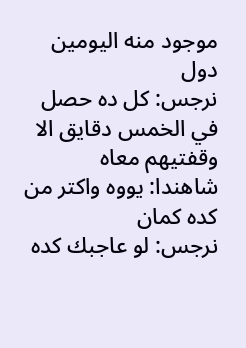موجود منه اليومين دول
نرجس: كل ده حصل في الخمس دقايق الا وقفتيهم معاه
شاهندا: يووه واكتر من كده كمان
نرجس: لو عاجبك كده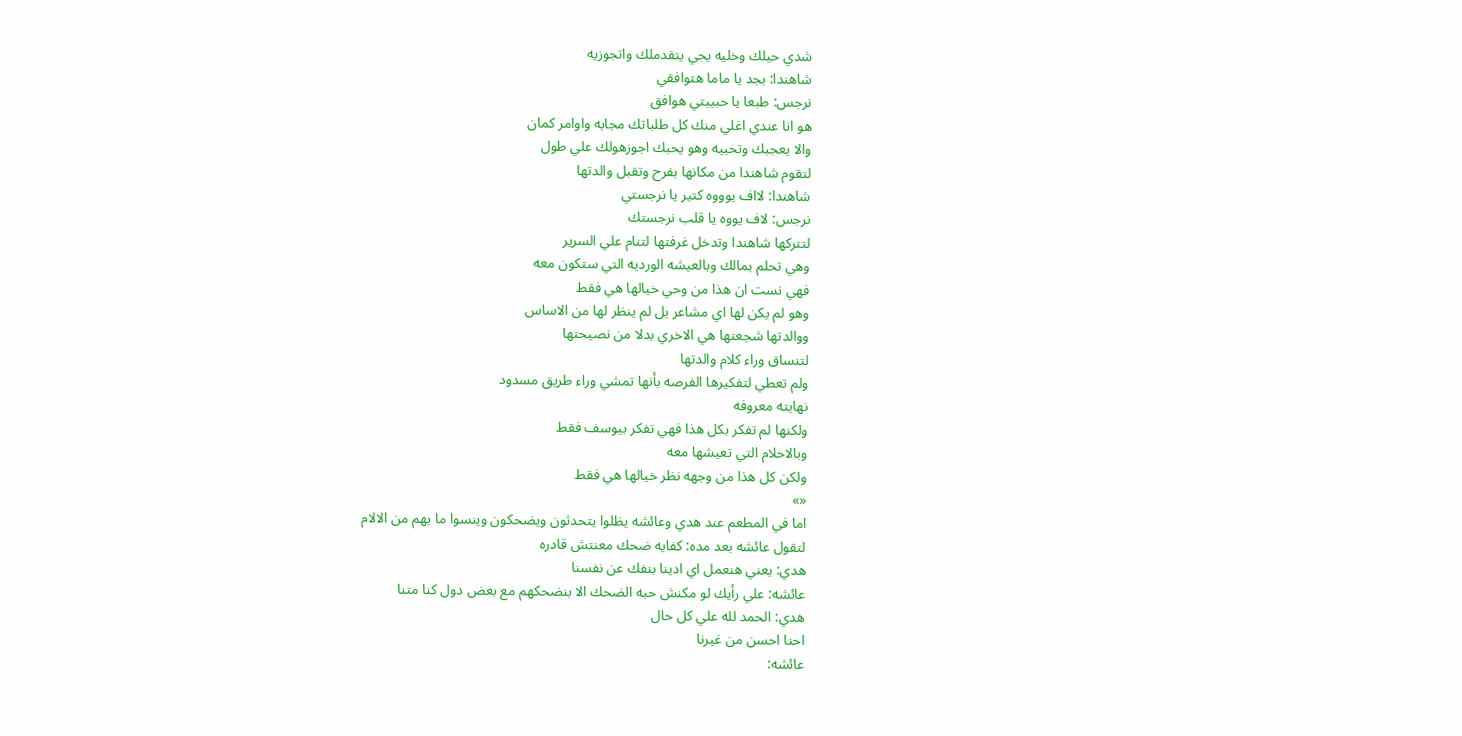شدي حيلك وخليه يجي يتقدملك واتجوزيه
شاهندا: بجد يا ماما هتوافقي
نرجس: طبعا يا حبيبتي هوافق
هو انا عندي اغلي منك كل طلباتك مجابه واوامر كمان
والا يعجبك وتحبيه وهو يحبك اجوزهولك علي طول
لتقوم شاهندا من مكانها بفرح وتقبل والدتها
شاهندا: لااف يوووه كتير يا نرجستي
نرجس: لاف يووه يا قلب نرجستك
لتتركها شاهندا وتدخل غرفتها لتنام علي السرير
وهي تحلم بمالك وبالعيشه الورديه التي ستكون معه
فهي نست ان هذا من وحي خيالها هي فقط
وهو لم يكن لها اي مشاعر بل لم ينظر لها من الاساس
ووالدتها شجعتها هي الاخري بدلا من نصيحتها
لتنساق وراء كلام والدتها
ولم تعطي لتفكيرها الفرصه بأنها تمشي وراء طريق مسدود
نهايته معروفه
ولكنها لم تفكر بكل هذا فهي تفكر بيوسف فقط
وبالاحلام التي تعيشها معه
ولكن كل هذا من وجهه نظر خيالها هي فقط
«»
اما في المطعم عند هدي وعائشه يظلوا يتحدثون ويضحكون وينسوا ما بهم من الالام
لتقول عائشه بعد مده: كفايه ضحك معنتش قادره
هدي: يعني هنعمل اي ادينا بنفك عن نفسنا
عائشه: علي رأيك لو مكنش حبه الضحك الا بنضحكهم مع بعض دول كنا متنا
هدي: الحمد لله علي كل حال
احنا احسن من غيرنا
عائشه: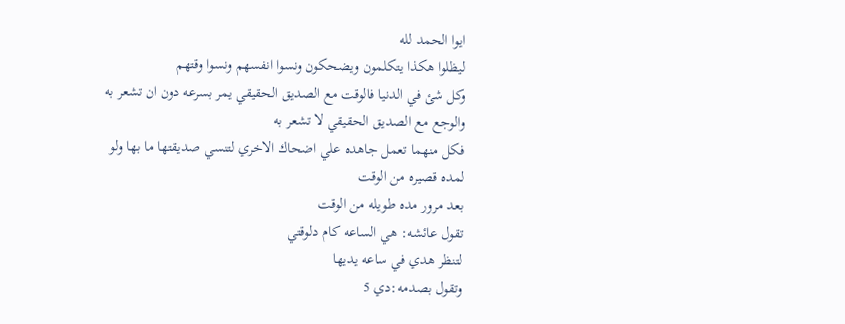ايوا الحمد لله
ليظلوا هكذا يتكلمون ويضحكون ونسوا انفسهم ونسوا وقتهم
وكل شئ في الدنيا فالوقت مع الصديق الحقيقي يمر بسرعه دون ان تشعر به
والوجع مع الصديق الحقيقي لا تشعر به
فكل منهما تعمل جاهده علي اضحاك الاخري لتنسي صديقتها ما بها ولو لمده قصيره من الوقت
بعد مرور مده طويله من الوقت
تقول عائشه: هي الساعه كام دلوقتي
لتنظر هدي في ساعه يديها
وتقول بصدمه:دي 5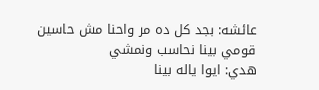عائشه: بجد كل ده مر واحنا مش حاسين
قومي بينا نحاسب ونمشي
هدي: ايوا ياله بينا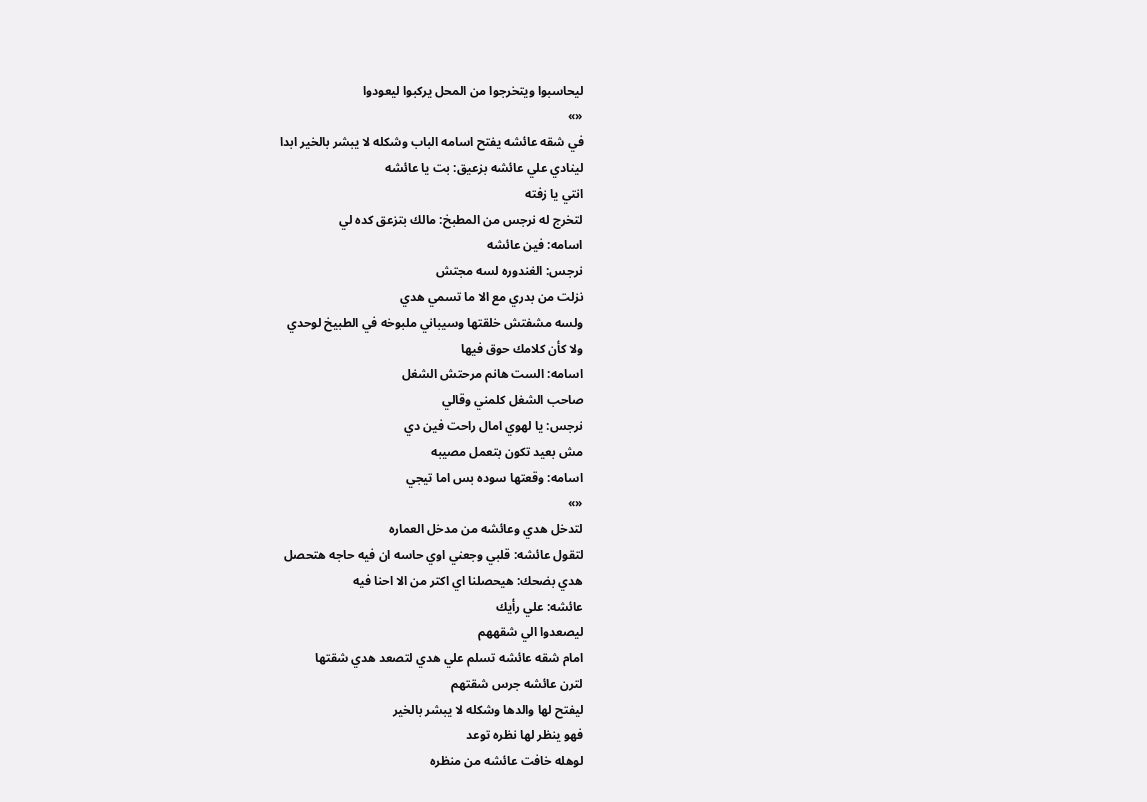ليحاسبوا ويتخرجوا من المحل يركبوا ليعودوا
«»
في شقه عائشه يفتح اسامه الباب وشكله لا يبشر بالخير ابدا
لينادي علي عائشه بزعيق: بت يا عائشه
انتي يا زفته
لتخرج له نرجس من المطبخ: مالك بتزعق كده لي
اسامه: فين عائشه
نرجس: الغندوره لسه مجتش
نزلت من بدري مع الا ما تسمي هدي
ولسه مشفتش خلقتها وسيباني ملبوخه في الطبيخ لوحدي
ولا كأن كلامك حوق فيها
اسامه: الست هانم مرحتش الشغل
صاحب الشغل كلمني وقالي
نرجس: يا لهوي امال راحت فين دي
مش بعيد تكون بتعمل مصيبه
اسامه: وقعتها سوده بس اما تيجي
«»
لتدخل هدي وعائشه من مدخل العماره
لتقول عائشه: قلبي وجعني اوي حاسه ان فيه حاجه هتحصل
هدي بضحك: هيحصلنا اي اكتر من الا احنا فيه
عائشه: علي رأيك
ليصعدوا الي شقههم
امام شقه عائشه تسلم علي هدي لتصعد هدي شقتها
لترن عائشه جرس شقتهم
ليفتح لها والدها وشكله لا يبشر بالخير
فهو ينظر لها نظره توعد
لوهله خافت عائشه من منظره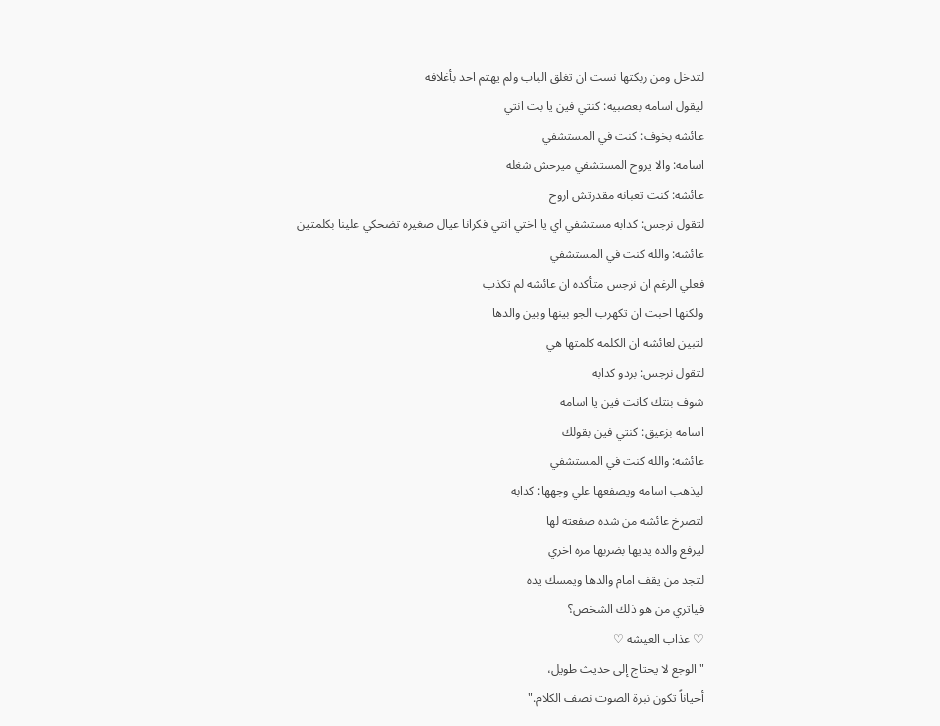لتدخل ومن ربكتها نست ان تغلق الباب ولم يهتم احد بأغلافه
ليقول اسامه بعصبيه: كنتي فين يا بت انتي
عائشه بخوف: كنت في المستشفي
اسامه: والا يروح المستشفي ميرحش شغله
عائشه: كنت تعبانه مقدرتش اروح
لتقول نرجس: كدابه مستشفي اي يا اختي انتي فكرانا عيال صغيره تضحكي علينا بكلمتين
عائشه: والله كنت في المستشفي
فعلي الرغم ان نرجس متأكده ان عائشه لم تكذب
ولكنها احبت ان تكهرب الجو بينها وبين والدها
لتبين لعائشه ان الكلمه كلمتها هي
لتقول نرجس: بردو كدابه
شوف بنتك كانت فين يا اسامه
اسامه بزعيق: كنتي فين بقولك
عائشه: والله كنت في المستشفي
ليذهب اسامه ويصفعها علي وجهها: كدابه
لتصرخ عائشه من شده صفعته لها
ليرفع والده يديها بضربها مره اخري
لتجد من يقف امام والدها ويمسك يده
فياتري من هو ذلك الشخص؟
♡ عذاب العيشه ♡
"الوجع لا يحتاج إلى حديث طويل،
أحياناً تكون نبرة الصوت نصف الكلام."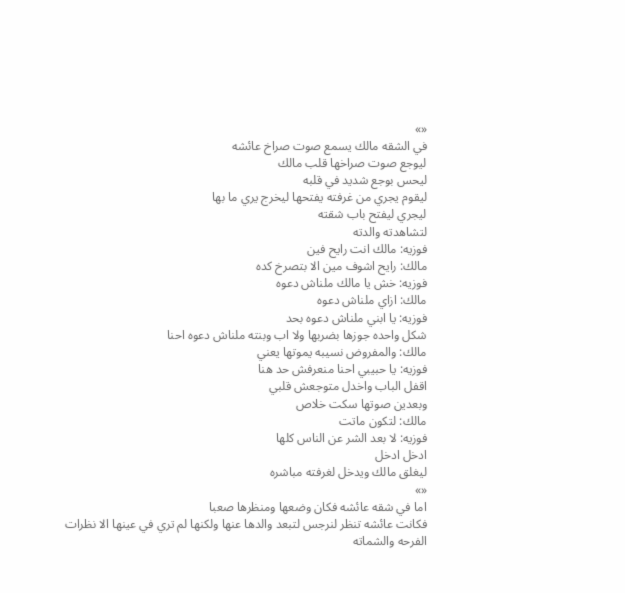«»
في الشقه مالك يسمع صوت صراخ عائشه
ليوجع صوت صراخها قلب مالك
ليحس بوجع شديد في قلبه
ليقوم يجري من غرفته يفتحها ليخرج يري ما بها
ليجري ليفتح باب شقته
لتشاهدته والدته
فوزيه: مالك انت رايح فين
مالك: رايح اشوف مين الا بتصرخ كده
فوزيه: خش يا مالك ملناش دعوه
مالك: ازاي ملناش دعوه
فوزيه: يا ابني ملناش دعوه بحد
شكل واحده جوزها بضربها ولا اب وبنته ملناش دعوه احنا
مالك: والمفروض نسيبه يموتها يعني
فوزيه: يا حبيبي احنا منعرفش حد هنا
اقفل الباب واخدل متوجعش قلبي
وبعدين صوتها سكت خلاص
مالك: لتكون ماتت
فوزيه: لا بعد الشر عن الناس كلها
ادخل ادخل
ليغلق مالك ويدخل لغرفته مباشره
«»
اما في شقه عائشه فكان وضعها ومنظرها صعبا
فكانت عائشه تنظر لنرجس لتبعد والدها عنها ولكنها لم تري في عينها الا نظرات الفرحه والشماته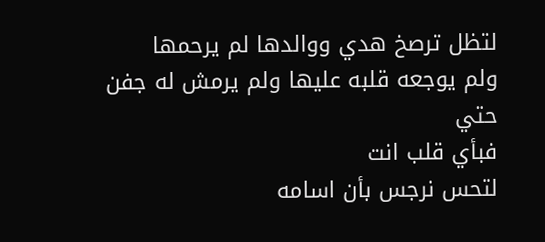لتظل ترصخ هدي ووالدها لم يرحمها
ولم يوجعه قلبه عليها ولم يرمش له جفن حتي
فبأي قلب انت
لتحس نرجس بأن اسامه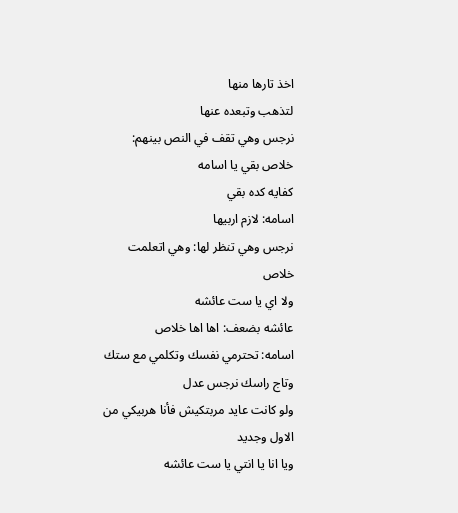اخذ تارها منها
لتذهب وتبعده عنها
نرجس وهي تقف في النص بينهم: خلاص بقي يا اسامه
كفايه كده بقي
اسامه: لازم اربيها
نرجس وهي تنظر لها: وهي اتعلمت خلاص
ولا اي يا ست عائشه
عائشه بضعف: اها اها خلاص
اسامه: تحترمي نفسك وتكلمي مع ستك وتاج راسك نرجس عدل
ولو كانت عايد مربتكيش فأنا هربيكي من الاول وجديد
ويا انا يا انتي يا ست عائشه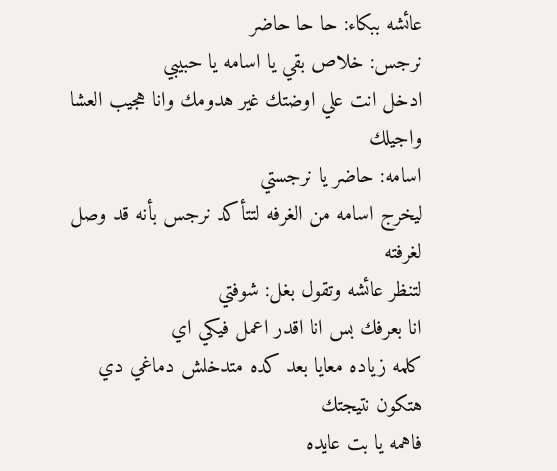عائشه ببكاء: حا حا حاضر
نرجس: خلاص بقي يا اسامه يا حبيبي
ادخل انت علي اوضتك غير هدومك وانا هجيب العشا واجيلك
اسامه: حاضر يا نرجستي
ليخرج اسامه من الغرفه لتتأكد نرجس بأنه قد وصل لغرفته
لتنظر عائشه وتقول بغل: شوفتي
انا بعرفك بس انا اقدر اعمل فيكي اي
كلمه زياده معايا بعد كده متدخلش دماغي دي هتكون نتيجتك
فاهمه يا بت عايده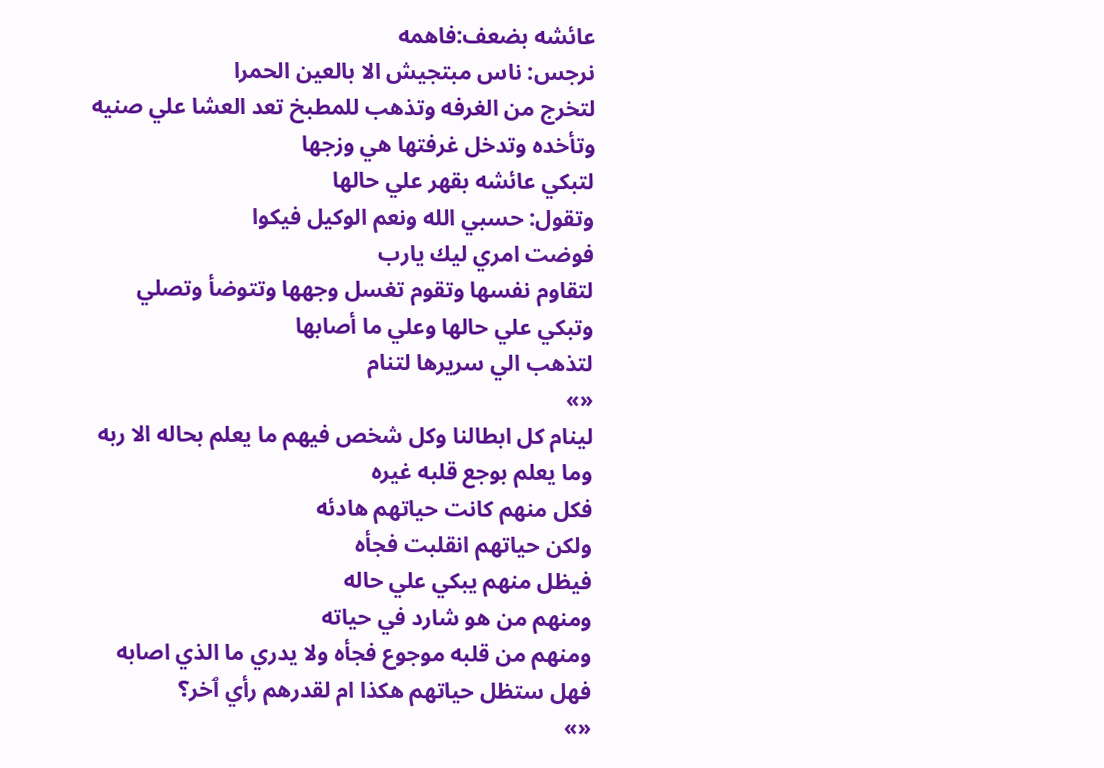عائشه بضعف:فاهمه
نرجس: ناس مبتجيش الا بالعين الحمرا
لتخرج من الغرفه وتذهب للمطبخ تعد العشا علي صنيه وتأخده وتدخل غرفتها هي وزجها
لتبكي عائشه بقهر علي حالها
وتقول: حسبي الله ونعم الوكيل فيكوا
فوضت امري ليك يارب
لتقاوم نفسها وتقوم تغسل وجهها وتتوضأ وتصلي
وتبكي علي حالها وعلي ما أصابها
لتذهب الي سريرها لتنام
«»
لينام كل ابطالنا وكل شخص فيهم ما يعلم بحاله الا ربه
وما يعلم بوجع قلبه غيره
فكل منهم كانت حياتهم هادئه
ولكن حياتهم انقلبت فجأه
فيظل منهم يبكي علي حاله
ومنهم من هو شارد في حياته
ومنهم من قلبه موجوع فجأه ولا يدري ما الذي اصابه
فهل ستظل حياتهم هكذا ام لقدرهم رأي ٱخر؟
«»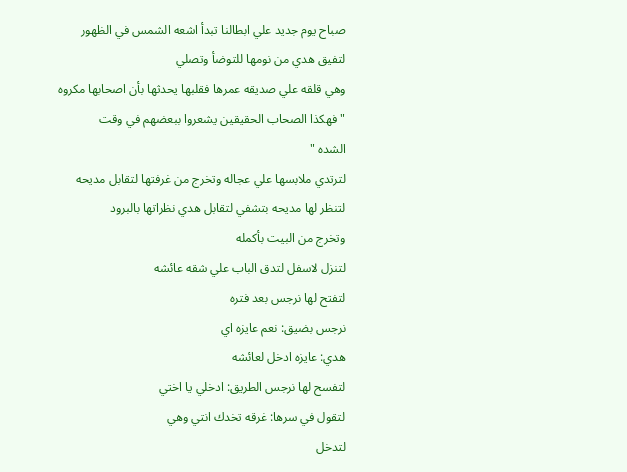صباح يوم جديد علي ابطالنا تبدأ اشعه الشمس في الظهور
لتفيق هدي من نومها للتوضأ وتصلي
وهي قلقه علي صديقه عمرها فقلبها يحدثها بأن اصحابها مكروه
"فهكذا الصحاب الحقيقين يشعروا ببعضهم في وقت
الشده "
لترتدي ملابسها علي عجاله وتخرج من غرفتها لتقابل مديحه
لتنظر لها مديحه بتشفي لتقابل هدي نظراتها بالبرود
وتخرج من البيت بأكمله
لتنزل لاسفل لتدق الباب علي شقه عائشه
لتفتح لها نرجس بعد فتره
نرجس بضيق: نعم عايزه اي
هدي: عايزه ادخل لعائشه
لتفسح لها نرجس الطريق: ادخلي يا اختي
لتقول في سرها: غرقه تخدك انتي وهي
لتدخل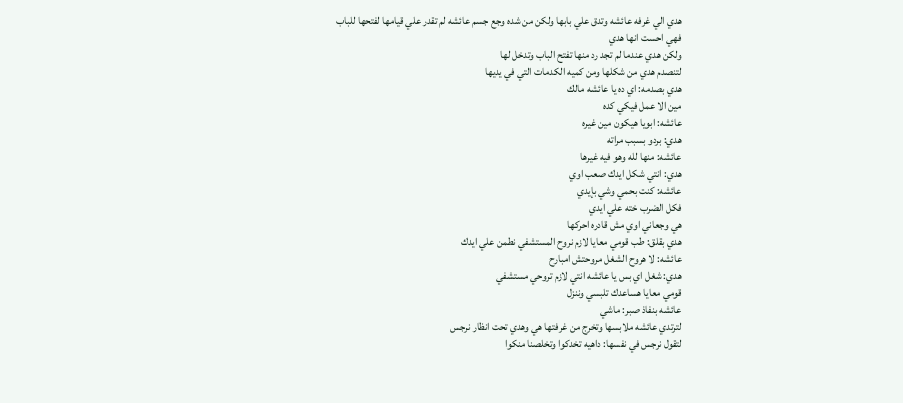هدي الي غرفه عائشه وتدق علي بابها ولكن من شده وجع جسم عائشه لم تقدر علي قيامها لفتحها للباب
فهي احست انها هدي
ولكن هدي عندما لم تجد رد منها تفتح الباب وتدخل لها
لتنصدم هدي من شكلها ومن كميه الكدمات التي في يديها
هدي بصدمه: اي ده يا عائشه مالك
مين الا عمل فيكي كده
عائشه: ابويا هيكون مين غيره
هدي: بردو بسبب مراته
عائشه: منها لله وهو فيه غيرها
هدي: انتي شكل ايدك صعب اوي
عائشه: كنت بحمي وشي بإيدي
فكل الضرب خته علي ايدي
هي وجعاني اوي مش قادره احركها
هدي بقلق: طب قومي معايا لازم نروح المستشفي نطمن علي ايدك
عائشه: لا هروح الشغل مروحتش امبارح
هدي: شغل اي بس يا عائشه انتي لازم تروحي مستشفي
قومي معايا هساعدك تلبسي وننزل
عائشه بنفاذ صبر: ماشي
لترتدي عائشه ملابسها وتخرج من غرفتها هي وهدي تحت انظار نرجس
لتقول نرجس في نفسها: داهيه تخدكوا وتخلصنا منكوا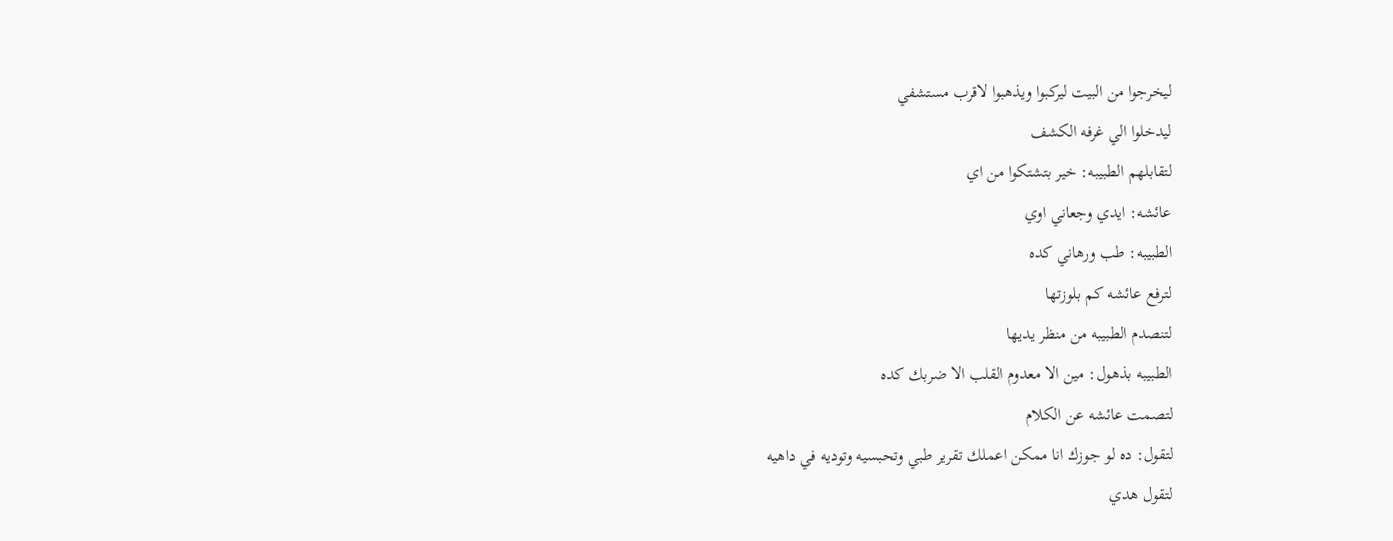ليخرجوا من البيت ليركبوا ويذهبوا لاقرب مستشفي
ليدخلوا الي غرفه الكشف
لتقابلهم الطبيبه: خير بتشتكوا من اي
عائشه: ايدي وجعاني اوي
الطبيبه: طب ورهاني كده
لترفع عائشه كم بلوزتها
لتنصدم الطبيبه من منظر يديها
الطبيبه بذهول: مين الا معدوم القلب الا ضربك كده
لتصمت عائشه عن الكلام
لتقول: ده لو جوزك انا ممكن اعملك تقرير طبي وتحبسيه وتوديه في داهيه
لتقول هدي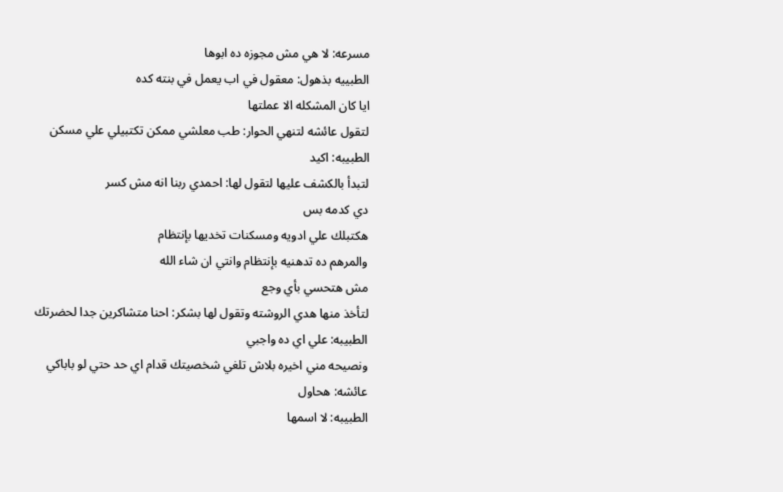مسرعه: لا هي مش مجوزه ده ابوها
الطبييه بذهول: معقول في اب يعمل في بنته كده
ايا كان المشكله الا عملتها
لتقول عائشه لتنهي الحوار: طب معلشي ممكن تكتبيلي علي مسكن
الطبيبه: اكيد
لتبدأ بالكشف عليها لتقول لها: احمدي ربنا انه مش كسر
دي كدمه بس
هكتبلك علي ادويه ومسكنات تخديها بإنتظام
والمرهم ده تدهنيه بإنتظام وانتي ان شاء الله
مش هتحسي بأي وجع
لتأخذ منها هدي الروشته وتقول لها بشكر: احنا متشاكرين جدا لحضرتك
الطبيبه: علي اي ده واجبي
ونصيحه مني اخيره بلاش تلغي شخصيتك قدام اي حد حتي لو باباكي
عائشه: هحاول
الطبيبه: لا اسمها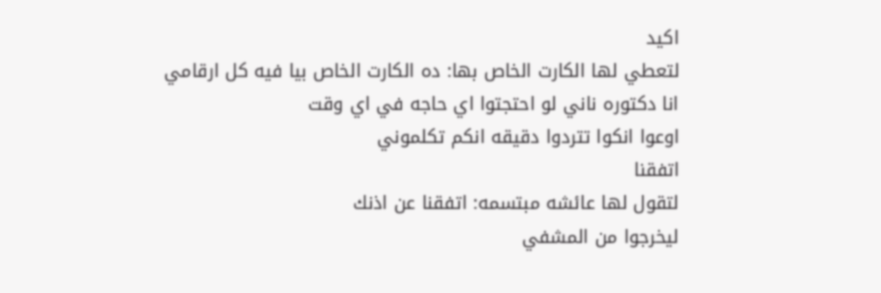اكيد
لتعطي لها الكارت الخاص بها: ده الكارت الخاص بيا فيه كل ارقامي
انا دكتوره ناني لو احتجتوا اي حاجه في اي وقت
اوعوا انكوا تتردوا دقيقه انكم تكلموني
اتفقنا
لتقول لها عائشه مبتسمه: اتفقنا عن اذنك
ليخرجوا من المشفي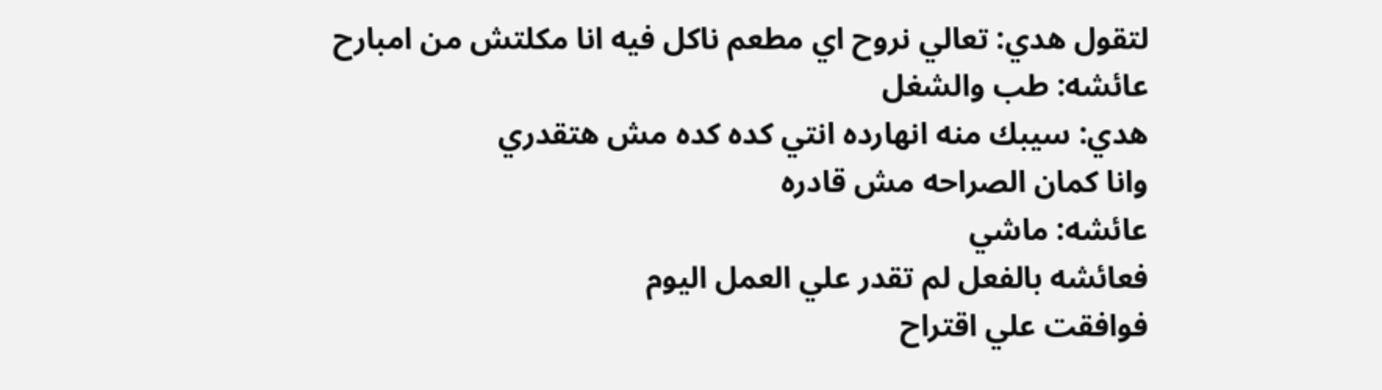لتقول هدي: تعالي نروح اي مطعم ناكل فيه انا مكلتش من امبارح
عائشه: طب والشغل
هدي: سيبك منه انهارده انتي كده كده مش هتقدري
وانا كمان الصراحه مش قادره
عائشه: ماشي
فعائشه بالفعل لم تقدر علي العمل اليوم
فوافقت علي اقتراح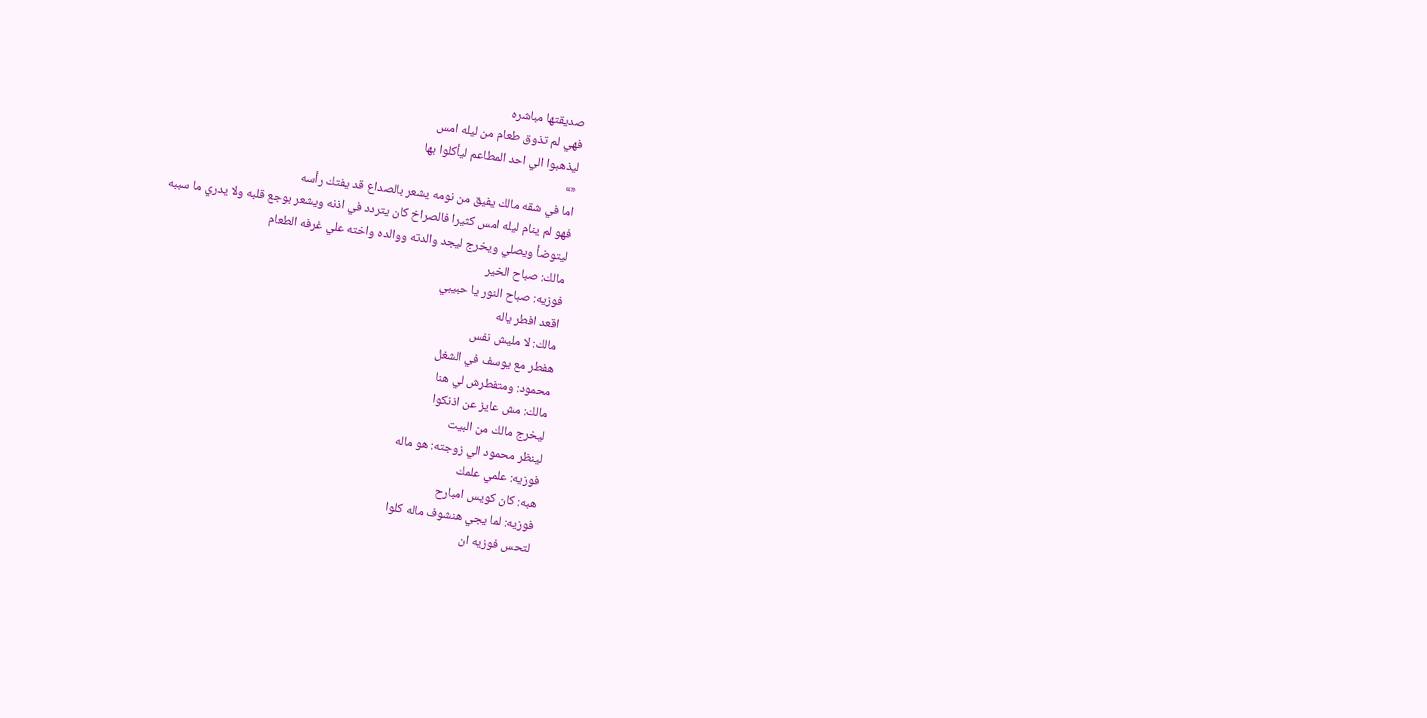صديقتها مباشره
فهي لم تذوق طعام من ليله امس
ليذهبوا الي احد المطاعم ليأكلوا بها
«»
اما في شقه مالك يفيق من نومه يشعر بالصداع قد يفتك رأسه
فهو لم ينام ليله امس كثيرا فالصراخ كان يتردد في اذنه ويشعر بوجع قلبه ولا يدري ما سببه
ليتوضأ ويصلي ويخرج ليجد والدته ووالده واخته علي غرفه الطعام
مالك: صباح الخير
فوزيه: صباح النور يا حبيبي
اقعد افطر ياله
مالك: لا مليش نفس
هفطر مع يوسف في الشغل
محمود: ومتفطرش لي هنا
مالك: مش عايز عن اذنكوا
ليخرج مالك من البيت
لينظر محمود الي زوجته: هو ماله
فوزيه: علمي علمك
هبه: كان كويس امبارح
فوزيه: لما يجي هنشوف ماله كلوا
لتحس فوزيه ان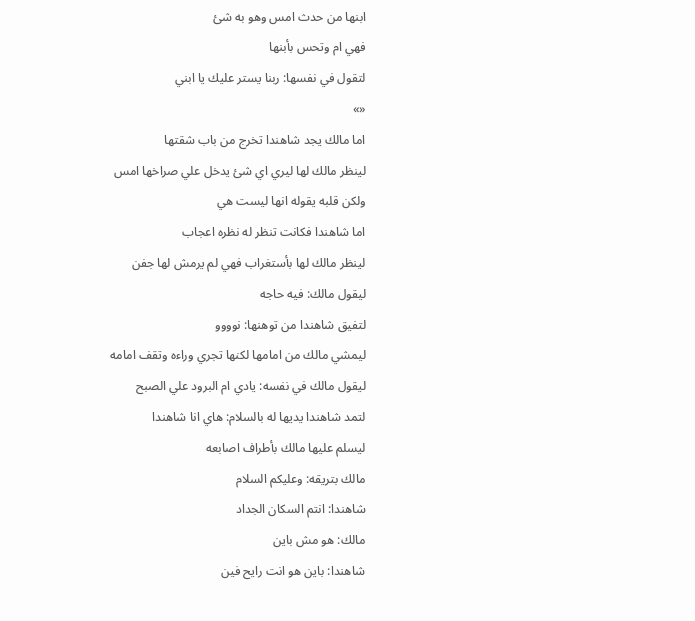ابنها من حدث امس وهو به شئ
فهي ام وتحس بأبنها
لتقول في نفسها: ربنا يستر عليك يا ابني
«»
اما مالك يجد شاهندا تخرج من باب شقتها
لينظر مالك لها ليري اي شئ يدخل علي صراخها امس
ولكن قلبه يقوله انها ليست هي
اما شاهندا فكانت تنظر له نظره اعجاب
لينظر مالك لها بأستغراب فهي لم يرمش لها جفن
ليقول مالك: فيه حاجه
لتفيق شاهندا من توهنها: نوووو
ليمشي مالك من امامها لكنها تجري وراءه وتقف امامه
ليقول مالك في نفسه: يادي ام البرود علي الصبح
لتمد شاهندا يديها له بالسلام: هاي انا شاهندا
ليسلم عليها مالك بأطراف اصابعه
مالك بتريقه: وعليكم السلام
شاهندا: انتم السكان الجداد
مالك: هو مش باين
شاهندا: باين هو انت رايح فين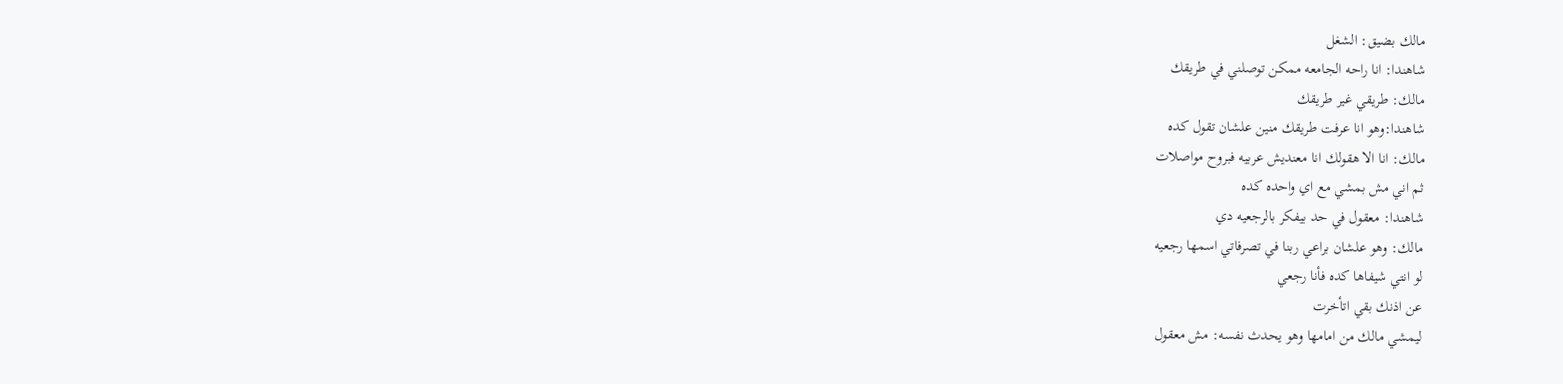مالك بضيق: الشغل
شاهندا: انا راحه الجامعه ممكن توصلني في طريقك
مالك: طريقي غير طريقك
شاهندا:وهو انا عرفت طريقك منين علشان تقول كده
مالك: انا الا هقولك انا معنديش عربيه فبروح مواصلات
ثم اني مش بمشي مع اي واحده كده
شاهندا: معقول في حد بيفكر بالرجعيه دي
مالك: وهو علشان براعي ربنا في تصرفاتي اسمها رجعيه
لو انتي شيفاها كده فأنا رجعي
عن اذنك بقي اتأخرت
ليمشي مالك من امامها وهو يحدث نفسه: مش معقول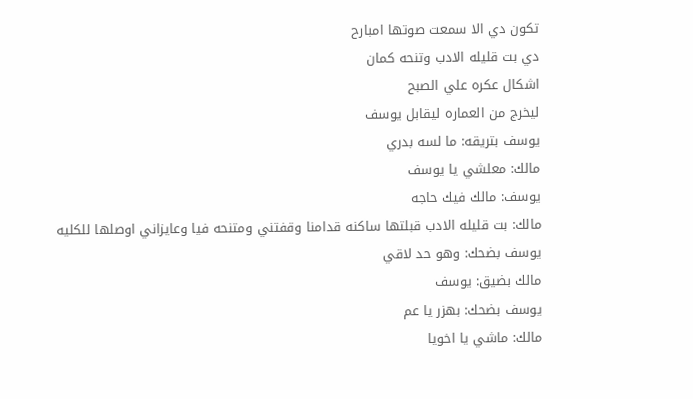تكون دي الا سمعت صوتها امبارح
دي بت قليله الادب وتنحه كمان
اشكال عكره علي الصبح
ليخرج من العماره ليقابل يوسف
يوسف بتريقه: ما لسه بدري
مالك: معلشي يا يوسف
يوسف: مالك فيك حاجه
مالك: بت قليله الادب قبلتها ساكنه قدامنا وقفتني ومتنحه فيا وعايزاني اوصلها للكليه
يوسف بضحك: وهو حد لاقي
مالك بضيق: يوسف
يوسف بضحك: بهزر يا عم
مالك: ماشي يا اخويا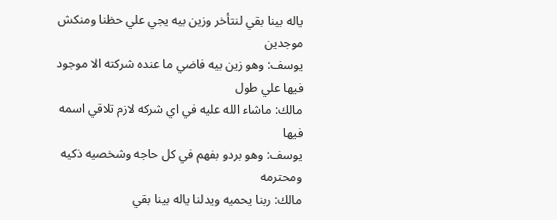ياله بينا بقي لنتأخر وزين بيه يجي علي حظنا ومنكش موجدين
يوسف: وهو زين بيه فاضي ما عنده شركته الا موجود فيها علي طول
مالك: ماشاء الله عليه في اي شركه لازم تلاقي اسمه فيها
يوسف: وهو بردو بفهم في كل حاجه وشخصيه ذكيه ومحترمه
مالك: ربنا يحميه ويدلنا ياله بينا بقي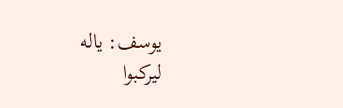يوسف: ياله
ليركبوا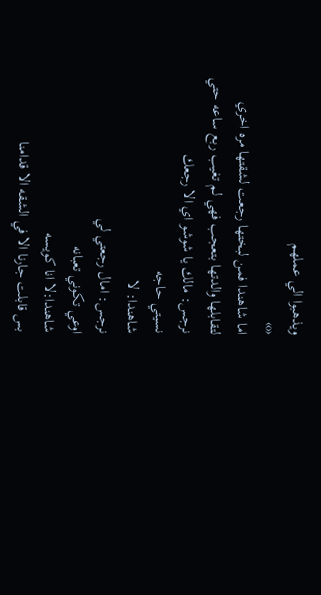ويذهبوا الي عملهم
«»
اما شاهندا فمن لبختها رجعت لشقتها مره اخري
لتقابلها والدتها بتعجب فهي لم تغيب ربع ساعه حتي
نرجس: مالك يا شوشو اي الا رجعك
نسيتي حاجه
شاهندا: لا
نرجس: امال رجعتي لي
اوعي تكوني تعبانه
شاهندا:لا انا كويسه
بس قابلت جارنا الا في الشقه الا قدامنا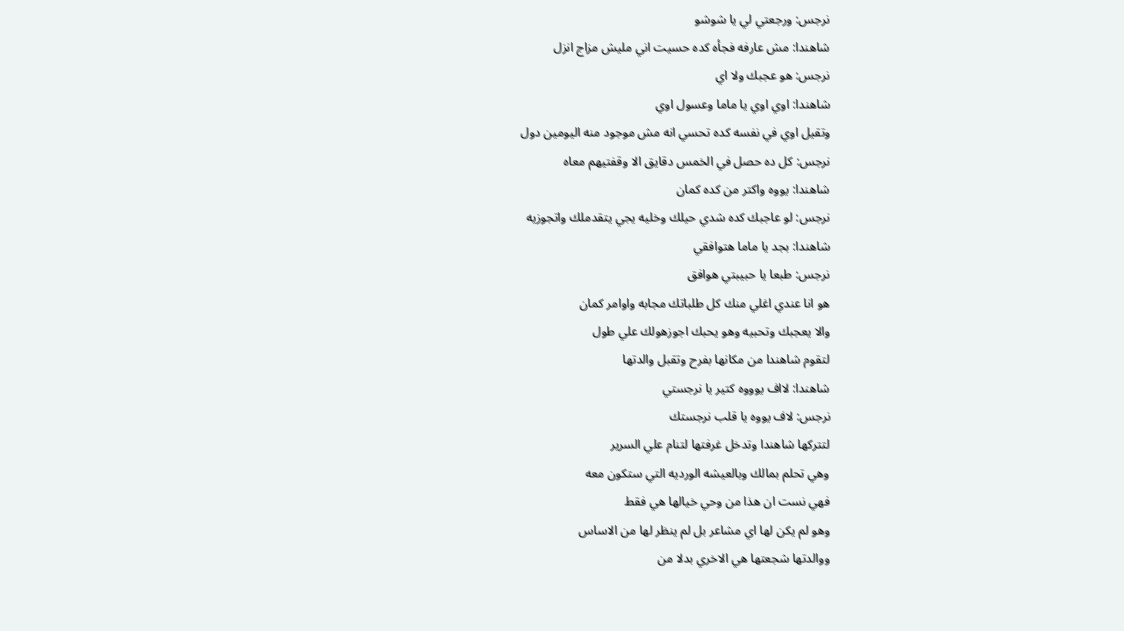نرجس: ورجعتي لي يا شوشو
شاهندا: مش عارفه فجأه كده حسيت اني مليش مزاج انزل
نرجس: هو عجبك ولا اي
شاهندا: اوي اوي يا ماما وعسول اوي
وتقيل اوي في نفسه كده تحسي انه مش موجود منه اليومين دول
نرجس: كل ده حصل في الخمس دقايق الا وقفتيهم معاه
شاهندا: يووه واكتر من كده كمان
نرجس: لو عاجبك كده شدي حيلك وخليه يجي يتقدملك واتجوزيه
شاهندا: بجد يا ماما هتوافقي
نرجس: طبعا يا حبيبتي هوافق
هو انا عندي اغلي منك كل طلباتك مجابه واوامر كمان
والا يعجبك وتحبيه وهو يحبك اجوزهولك علي طول
لتقوم شاهندا من مكانها بفرح وتقبل والدتها
شاهندا: لااف يوووه كتير يا نرجستي
نرجس: لاف يووه يا قلب نرجستك
لتتركها شاهندا وتدخل غرفتها لتنام علي السرير
وهي تحلم بمالك وبالعيشه الورديه التي ستكون معه
فهي نست ان هذا من وحي خيالها هي فقط
وهو لم يكن لها اي مشاعر بل لم ينظر لها من الاساس
ووالدتها شجعتها هي الاخري بدلا من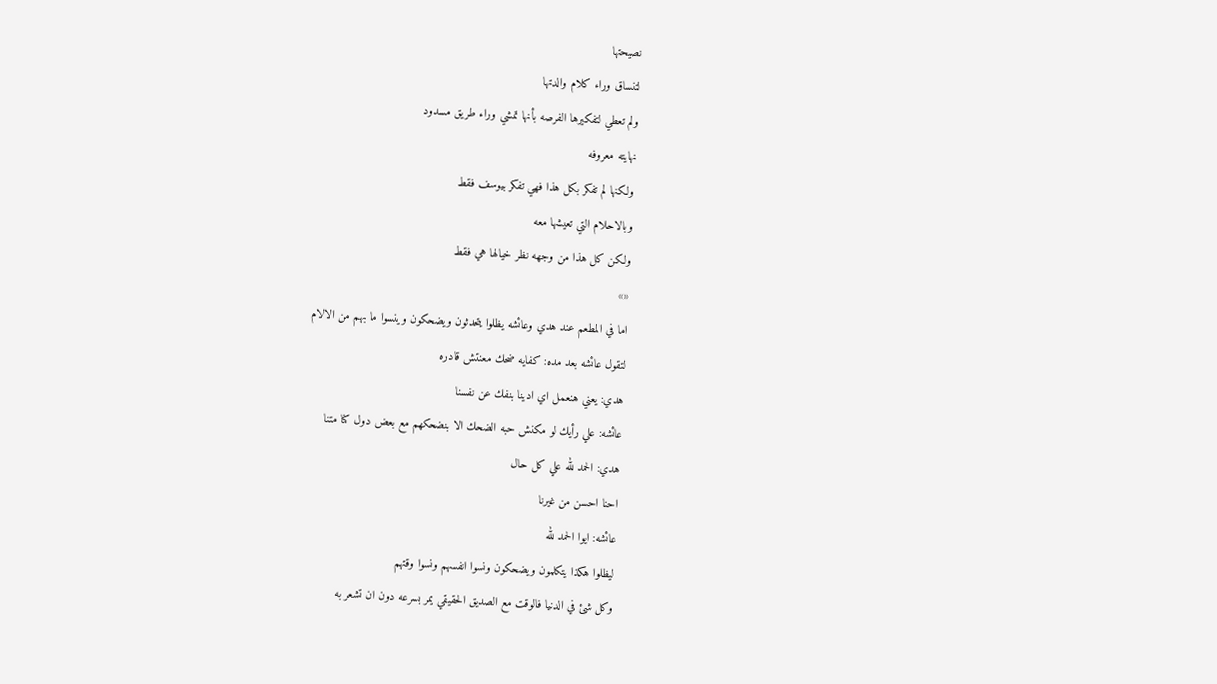نصيحتها
لتنساق وراء كلام والدتها
ولم تعطي لتفكيرها الفرصه بأنها تمشي وراء طريق مسدود
نهايته معروفه
ولكنها لم تفكر بكل هذا فهي تفكر بيوسف فقط
وبالاحلام التي تعيشها معه
ولكن كل هذا من وجهه نظر خيالها هي فقط
«»
اما في المطعم عند هدي وعائشه يظلوا يتحدثون ويضحكون وينسوا ما بهم من الالام
لتقول عائشه بعد مده: كفايه ضحك معنتش قادره
هدي: يعني هنعمل اي ادينا بنفك عن نفسنا
عائشه: علي رأيك لو مكنش حبه الضحك الا بنضحكهم مع بعض دول كنا متنا
هدي: الحمد لله علي كل حال
احنا احسن من غيرنا
عائشه: ايوا الحمد لله
ليظلوا هكذا يتكلمون ويضحكون ونسوا انفسهم ونسوا وقتهم
وكل شئ في الدنيا فالوقت مع الصديق الحقيقي يمر بسرعه دون ان تشعر به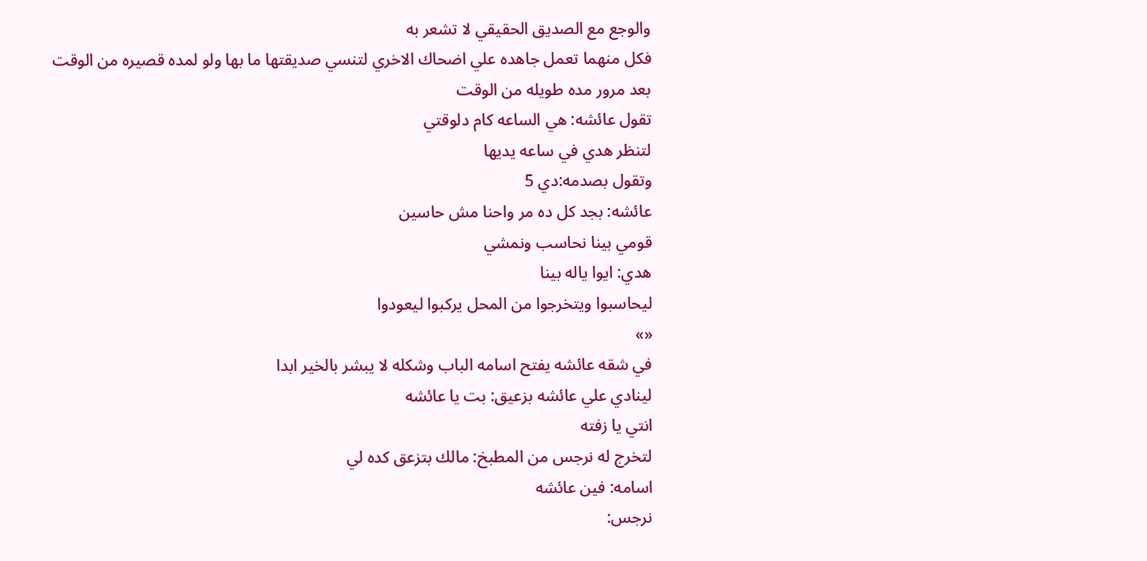والوجع مع الصديق الحقيقي لا تشعر به
فكل منهما تعمل جاهده علي اضحاك الاخري لتنسي صديقتها ما بها ولو لمده قصيره من الوقت
بعد مرور مده طويله من الوقت
تقول عائشه: هي الساعه كام دلوقتي
لتنظر هدي في ساعه يديها
وتقول بصدمه:دي 5
عائشه: بجد كل ده مر واحنا مش حاسين
قومي بينا نحاسب ونمشي
هدي: ايوا ياله بينا
ليحاسبوا ويتخرجوا من المحل يركبوا ليعودوا
«»
في شقه عائشه يفتح اسامه الباب وشكله لا يبشر بالخير ابدا
لينادي علي عائشه بزعيق: بت يا عائشه
انتي يا زفته
لتخرج له نرجس من المطبخ: مالك بتزعق كده لي
اسامه: فين عائشه
نرجس: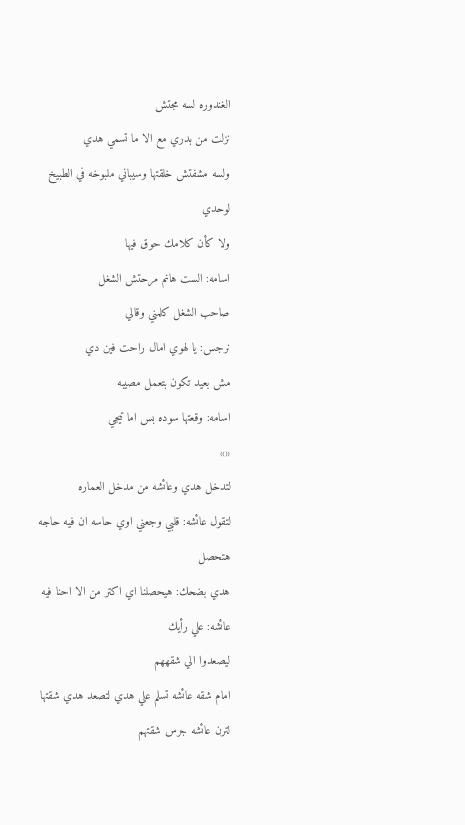الغندوره لسه مجتش
نزلت من بدري مع الا ما تسمي هدي
ولسه مشفتش خلقتها وسيباني ملبوخه في الطبيخ لوحدي
ولا كأن كلامك حوق فيها
اسامه: الست هانم مرحتش الشغل
صاحب الشغل كلمني وقالي
نرجس: يا لهوي امال راحت فين دي
مش بعيد تكون بتعمل مصيبه
اسامه: وقعتها سوده بس اما تيجي
«»
لتدخل هدي وعائشه من مدخل العماره
لتقول عائشه: قلبي وجعني اوي حاسه ان فيه حاجه هتحصل
هدي بضحك: هيحصلنا اي اكتر من الا احنا فيه
عائشه: علي رأيك
ليصعدوا الي شقههم
امام شقه عائشه تسلم علي هدي لتصعد هدي شقتها
لترن عائشه جرس شقتهم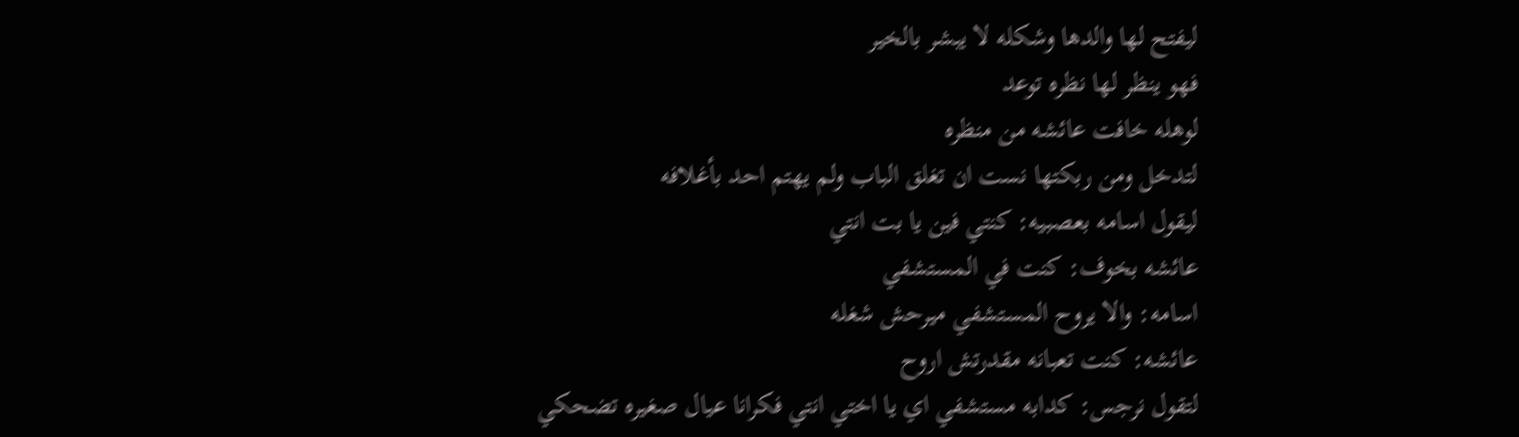ليفتح لها والدها وشكله لا يبشر بالخير
فهو ينظر لها نظره توعد
لوهله خافت عائشه من منظره
لتدخل ومن ربكتها نست ان تغلق الباب ولم يهتم احد بأغلافه
ليقول اسامه بعصبيه: كنتي فين يا بت انتي
عائشه بخوف: كنت في المستشفي
اسامه: والا يروح المستشفي ميرحش شغله
عائشه: كنت تعبانه مقدرتش اروح
لتقول نرجس: كدابه مستشفي اي يا اختي انتي فكرانا عيال صغيره تضحكي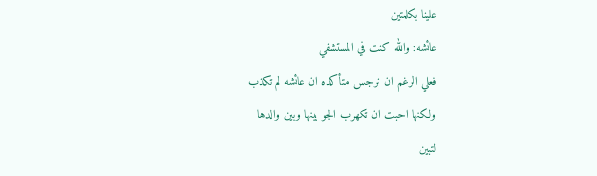علينا بكلمتين
عائشه: والله كنت في المستشفي
فعلي الرغم ان نرجس متأكده ان عائشه لم تكذب
ولكنها احبت ان تكهرب الجو بينها وبين والدها
لتبين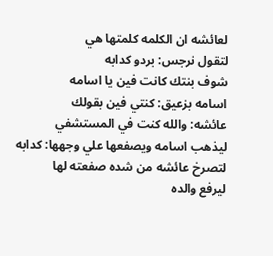لعائشه ان الكلمه كلمتها هي
لتقول نرجس: بردو كدابه
شوف بنتك كانت فين يا اسامه
اسامه بزعيق: كنتي فين بقولك
عائشه: والله كنت في المستشفي
ليذهب اسامه ويصفعها علي وجهها: كدابه
لتصرخ عائشه من شده صفعته لها
ليرفع والده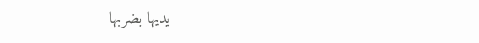يديها بضربها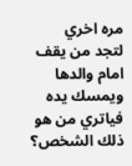مره اخري
لتجد من يقف امام والدها ويمسك يده
فياتري من هو ذلك الشخص؟